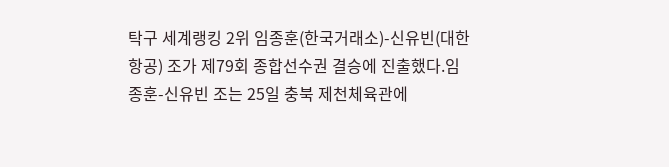탁구 세계랭킹 2위 임종훈(한국거래소)-신유빈(대한항공) 조가 제79회 종합선수권 결승에 진출했다.임종훈-신유빈 조는 25일 충북 제천체육관에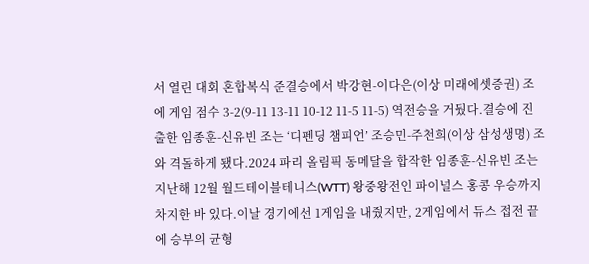서 열린 대회 혼합복식 준결승에서 박강현-이다은(이상 미래에셋증권) 조에 게임 점수 3-2(9-11 13-11 10-12 11-5 11-5) 역전승을 거뒀다.결승에 진출한 임종훈-신유빈 조는 ‘디펜딩 챔피언’ 조승민-주천희(이상 삼성생명) 조와 격돌하게 됐다.2024 파리 올림픽 동메달을 합작한 임종훈-신유빈 조는 지난해 12월 월드테이블테니스(WTT) 왕중왕전인 파이널스 홍콩 우승까지 차지한 바 있다.이날 경기에선 1게임을 내줬지만, 2게임에서 듀스 접전 끝에 승부의 균형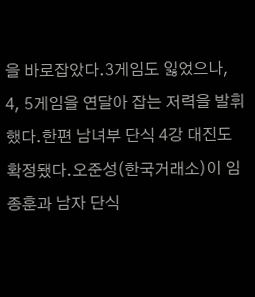을 바로잡았다.3게임도 잃었으나, 4, 5게임을 연달아 잡는 저력을 발휘했다.한편 남녀부 단식 4강 대진도 확정됐다.오준성(한국거래소)이 임종훈과 남자 단식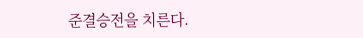준결승전을 치른다.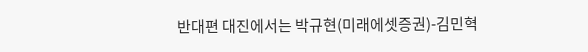반대편 대진에서는 박규현(미래에셋증권)-김민혁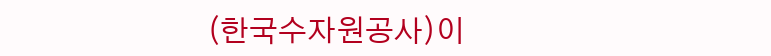(한국수자원공사)이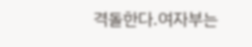격돌한다.여자부는